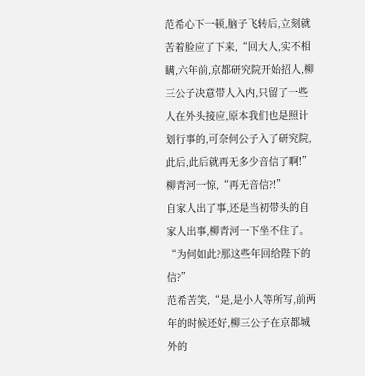范希心下一顿,脑子飞转后,立刻就苦着脸应了下来,“回大人,实不相瞒,六年前,京都研究院开始招人,柳三公子决意带人入内,只留了一些人在外头接应,原本我们也是照计划行事的,可奈何公子入了研究院,此后,此后就再无多少音信了啊!”
柳青河一惊,“再无音信?!”
自家人出了事,还是当初带头的自家人出事,柳青河一下坐不住了。
“为何如此?那这些年回给陛下的信?”
范希苦笑,“是,是小人等所写,前两年的时候还好,柳三公子在京都城外的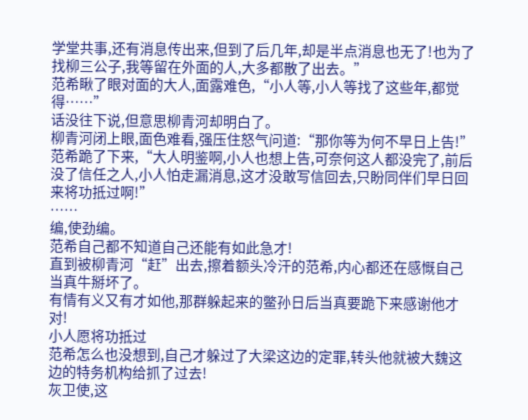学堂共事,还有消息传出来,但到了后几年,却是半点消息也无了!也为了找柳三公子,我等留在外面的人,大多都散了出去。”
范希瞅了眼对面的大人,面露难色,“小人等,小人等找了这些年,都觉得……”
话没往下说,但意思柳青河却明白了。
柳青河闭上眼,面色难看,强压住怒气问道:“那你等为何不早日上告!”
范希跪了下来,“大人明鉴啊,小人也想上告,可奈何这人都没完了,前后没了信任之人,小人怕走漏消息,这才没敢写信回去,只盼同伴们早日回来将功抵过啊!”
……
编,使劲编。
范希自己都不知道自己还能有如此急才!
直到被柳青河“赶”出去,擦着额头冷汗的范希,内心都还在感慨自己当真牛掰坏了。
有情有义又有才如他,那群躲起来的鳖孙日后当真要跪下来感谢他才对!
小人愿将功抵过
范希怎么也没想到,自己才躲过了大梁这边的定罪,转头他就被大魏这边的特务机构给抓了过去!
灰卫使,这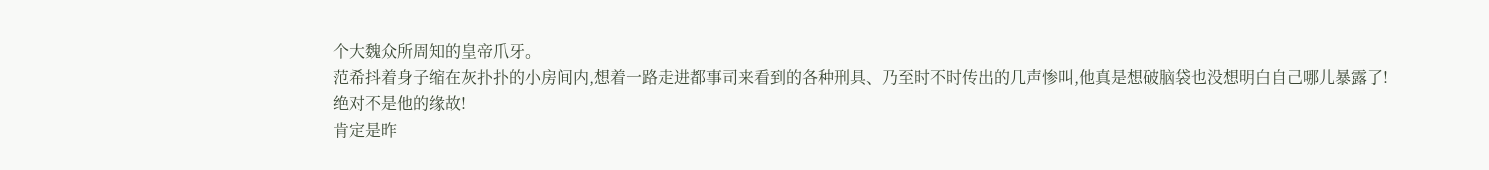个大魏众所周知的皇帝爪牙。
范希抖着身子缩在灰扑扑的小房间内,想着一路走进都事司来看到的各种刑具、乃至时不时传出的几声惨叫,他真是想破脑袋也没想明白自己哪儿暴露了!
绝对不是他的缘故!
肯定是昨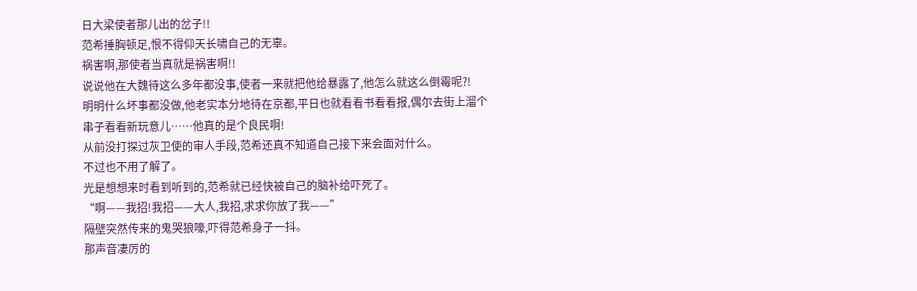日大梁使者那儿出的岔子!!
范希捶胸顿足,恨不得仰天长啸自己的无辜。
祸害啊,那使者当真就是祸害啊!!
说说他在大魏待这么多年都没事,使者一来就把他给暴露了,他怎么就这么倒霉呢?!
明明什么坏事都没做,他老实本分地待在京都,平日也就看看书看看报,偶尔去街上溜个串子看看新玩意儿……他真的是个良民啊!
从前没打探过灰卫使的审人手段,范希还真不知道自己接下来会面对什么。
不过也不用了解了。
光是想想来时看到听到的,范希就已经快被自己的脑补给吓死了。
“啊——我招!我招——大人,我招,求求你放了我——”
隔壁突然传来的鬼哭狼嚎,吓得范希身子一抖。
那声音凄厉的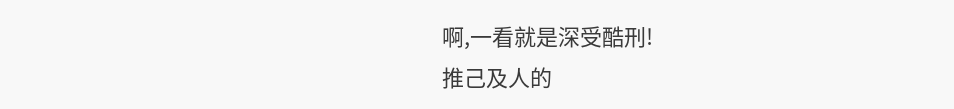啊,一看就是深受酷刑!
推己及人的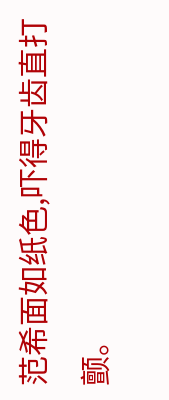范希面如纸色,吓得牙齿直打颤。